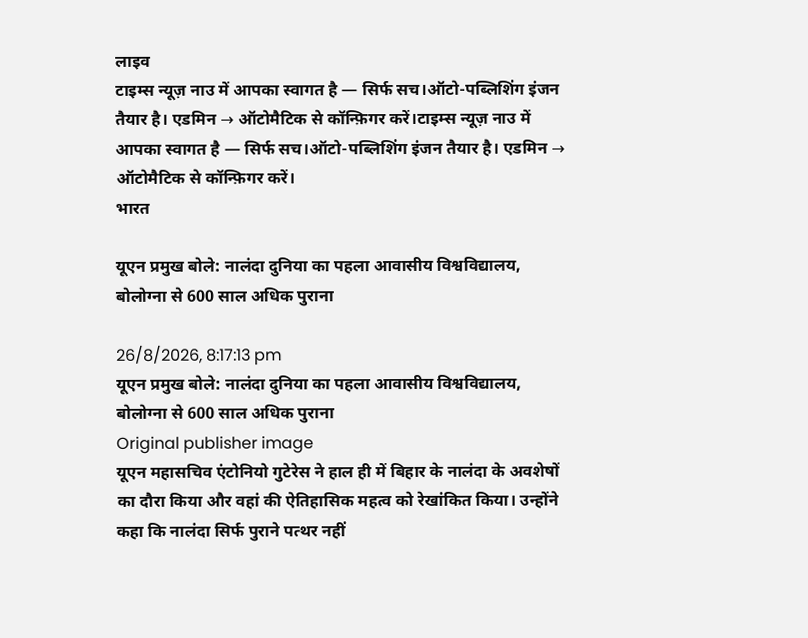लाइव
टाइम्स न्यूज़ नाउ में आपका स्वागत है — सिर्फ सच।ऑटो-पब्लिशिंग इंजन तैयार है। एडमिन → ऑटोमैटिक से कॉन्फ़िगर करें।टाइम्स न्यूज़ नाउ में आपका स्वागत है — सिर्फ सच।ऑटो-पब्लिशिंग इंजन तैयार है। एडमिन → ऑटोमैटिक से कॉन्फ़िगर करें।
भारत

यूएन प्रमुख बोले: नालंदा दुनिया का पहला आवासीय विश्वविद्यालय, बोलोग्ना से 600 साल अधिक पुराना

26/8/2026, 8:17:13 pm
यूएन प्रमुख बोले: नालंदा दुनिया का पहला आवासीय विश्वविद्यालय, बोलोग्ना से 600 साल अधिक पुराना
Original publisher image
यूएन महासचिव एंटोनियो गुटेरेस ने हाल ही में बिहार के नालंदा के अवशेषों का दौरा किया और वहां की ऐतिहासिक महत्व को रेखांकित किया। उन्होंने कहा कि नालंदा सिर्फ पुराने पत्थर नहीं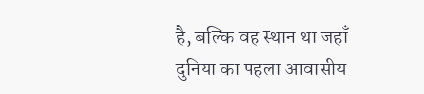है, बल्कि वह स्थान था जहाँ दुनिया का पहला आवासीय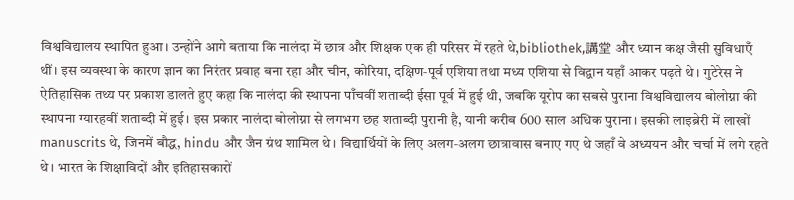विश्वविद्यालय स्थापित हुआ। उन्होंने आगे बताया कि नालंदा में छात्र और शिक्षक एक ही परिसर में रहते थे,bibliothek,講堂 और ध्यान कक्ष जैसी सुविधाएँ थीं। इस व्यवस्था के कारण ज्ञान का निरंतर प्रवाह बना रहा और चीन, कोरिया, दक्षिण‑पूर्व एशिया तथा मध्य एशिया से विद्वान यहाँ आकर पढ़ते थे। गुटेरेस ने ऐतिहासिक तथ्य पर प्रकाश डालते हुए कहा कि नालंदा की स्थापना पाँचवीं शताब्दी ईसा पूर्व में हुई थी, जबकि यूरोप का सबसे पुराना विश्वविद्यालय बोलोग्ना की स्थापना ग्यारहवीं शताब्दी में हुई। इस प्रकार नालंदा बोलोग्ना से लगभग छह शताब्दी पुरानी है, यानी करीब 600 साल अधिक पुराना। इसकी लाइब्रेरी में लाखों manuscrits थे, जिनमें बौद्ध, hindu और जैन ग्रंथ शामिल थे। विद्यार्थियों के लिए अलग‑अलग छात्रावास बनाए गए थे जहाँ वे अध्ययन और चर्चा में लगे रहते थे। भारत के शिक्षाविदों और इतिहासकारों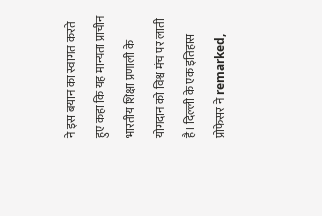ने इस बयान का स्वागत करते हुए कहा कि यह मान्यता प्राचीन भारतीय शिक्षा प्रणाली के योगदान को विश्व मंच पर लाती है। दिल्ली के एक इतिहास प्रोफेसर ने remarked,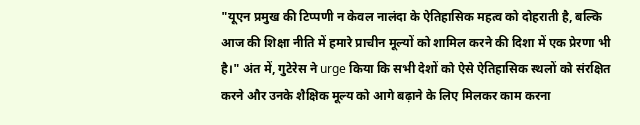"यूएन प्रमुख की टिप्पणी न केवल नालंदा के ऐतिहासिक महत्व को दोहराती है, बल्कि आज की शिक्षा नीति में हमारे प्राचीन मूल्यों को शामिल करने की दिशा में एक प्रेरणा भी है।" अंत में, गुटेरेस ने urge किया कि सभी देशों को ऐसे ऐतिहासिक स्थलों को संरक्षित करने और उनके शैक्षिक मूल्य को आगे बढ़ाने के लिए मिलकर काम करना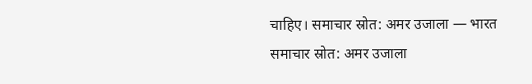चाहिए। समाचार स्रोत: अमर उजाला — भारत
समाचार स्रोत: अमर उजाला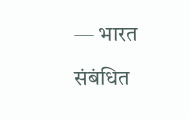— भारत

संबंधित